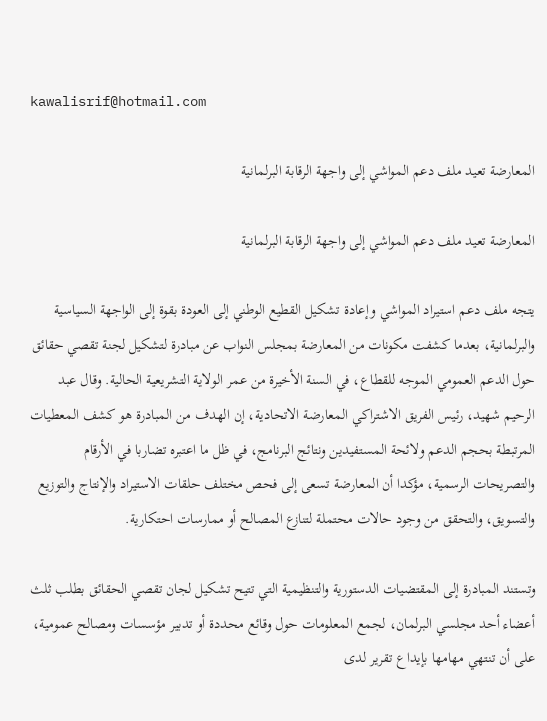kawalisrif@hotmail.com

المعارضة تعيد ملف دعم المواشي إلى واجهة الرقابة البرلمانية

المعارضة تعيد ملف دعم المواشي إلى واجهة الرقابة البرلمانية

يتجه ملف دعم استيراد المواشي وإعادة تشكيل القطيع الوطني إلى العودة بقوة إلى الواجهة السياسية والبرلمانية، بعدما كشفت مكونات من المعارضة بمجلس النواب عن مبادرة لتشكيل لجنة تقصي حقائق حول الدعم العمومي الموجه للقطاع، في السنة الأخيرة من عمر الولاية التشريعية الحالية. وقال عبد الرحيم شهيد، رئيس الفريق الاشتراكي المعارضة الاتحادية، إن الهدف من المبادرة هو كشف المعطيات المرتبطة بحجم الدعم ولائحة المستفيدين ونتائج البرنامج، في ظل ما اعتبره تضاربا في الأرقام والتصريحات الرسمية، مؤكدا أن المعارضة تسعى إلى فحص مختلف حلقات الاستيراد والإنتاج والتوزيع والتسويق، والتحقق من وجود حالات محتملة لتنازع المصالح أو ممارسات احتكارية.

وتستند المبادرة إلى المقتضيات الدستورية والتنظيمية التي تتيح تشكيل لجان تقصي الحقائق بطلب ثلث أعضاء أحد مجلسي البرلمان، لجمع المعلومات حول وقائع محددة أو تدبير مؤسسات ومصالح عمومية، على أن تنتهي مهامها بإيداع تقرير لدى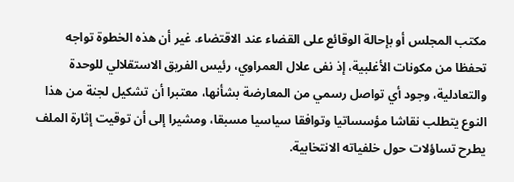مكتب المجلس أو بإحالة الوقائع على القضاء عند الاقتضاء. غير أن هذه الخطوة تواجه تحفظا من مكونات الأغلبية، إذ نفى علال العمراوي، رئيس الفريق الاستقلالي للوحدة والتعادلية، وجود أي تواصل رسمي من المعارضة بشأنها، معتبرا أن تشكيل لجنة من هذا النوع يتطلب نقاشا مؤسساتيا وتوافقا سياسيا مسبقا، ومشيرا إلى أن توقيت إثارة الملف يطرح تساؤلات حول خلفياته الانتخابية.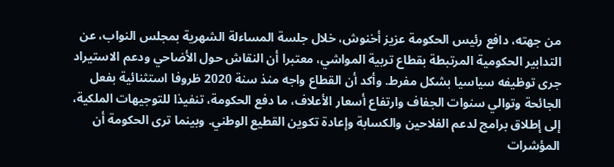من جهته، دافع رئيس الحكومة عزيز أخنوش، خلال جلسة المساءلة الشهرية بمجلس النواب، عن التدابير الحكومية المرتبطة بقطاع تربية المواشي، معتبرا أن النقاش حول الأضاحي ودعم الاستيراد جرى توظيفه سياسيا بشكل مفرط. وأكد أن القطاع واجه منذ سنة 2020 ظروفا استثنائية بفعل الجائحة وتوالي سنوات الجفاف وارتفاع أسعار الأعلاف، ما دفع الحكومة، تنفيذا للتوجيهات الملكية، إلى إطلاق برامج لدعم الفلاحين والكسابة وإعادة تكوين القطيع الوطني. وبينما ترى الحكومة أن المؤشرات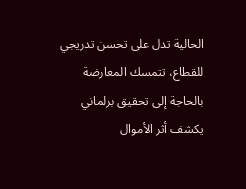الحالية تدل على تحسن تدريجي للقطاع، تتمسك المعارضة بالحاجة إلى تحقيق برلماني يكشف أثر الأموال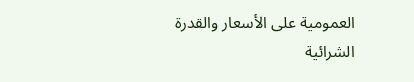العمومية على الأسعار والقدرة الشرائية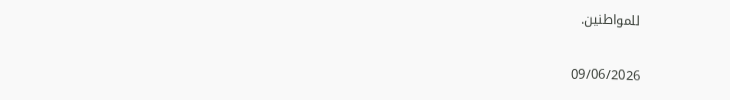للمواطنين.

09/06/2026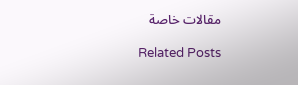مقالات خاصة

Related Posts